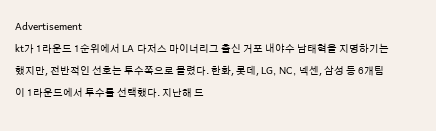Advertisement
kt가 1라운드 1순위에서 LA 다저스 마이너리그 출신 거포 내야수 남태혁을 지명하기는 했지만, 전반적인 선호는 투수쪽으로 몰렸다. 한화, 롯데, LG, NC, 넥센, 삼성 등 6개팀이 1라운드에서 투수를 선택했다. 지난해 드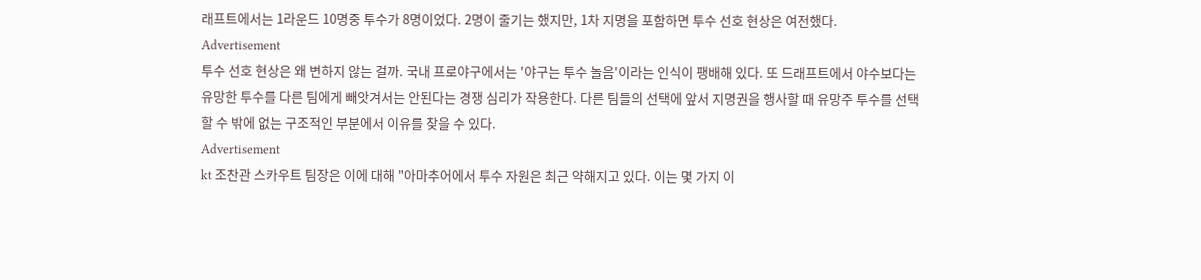래프트에서는 1라운드 10명중 투수가 8명이었다. 2명이 줄기는 했지만, 1차 지명을 포함하면 투수 선호 현상은 여전했다.
Advertisement
투수 선호 현상은 왜 변하지 않는 걸까. 국내 프로야구에서는 '야구는 투수 놀음'이라는 인식이 팽배해 있다. 또 드래프트에서 야수보다는 유망한 투수를 다른 팀에게 빼앗겨서는 안된다는 경쟁 심리가 작용한다. 다른 팀들의 선택에 앞서 지명권을 행사할 때 유망주 투수를 선택할 수 밖에 없는 구조적인 부분에서 이유를 찾을 수 있다.
Advertisement
kt 조찬관 스카우트 팀장은 이에 대해 "아마추어에서 투수 자원은 최근 약해지고 있다. 이는 몇 가지 이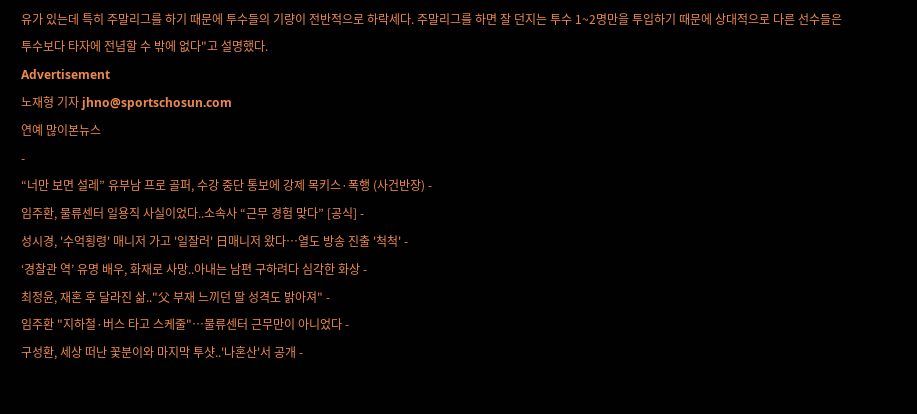유가 있는데 특히 주말리그를 하기 때문에 투수들의 기량이 전반적으로 하락세다. 주말리그를 하면 잘 던지는 투수 1~2명만을 투입하기 때문에 상대적으로 다른 선수들은 투수보다 타자에 전념할 수 밖에 없다"고 설명했다.
Advertisement
노재형 기자 jhno@sportschosun.com
연예 많이본뉴스
-
“너만 보면 설레” 유부남 프로 골퍼, 수강 중단 통보에 강제 목키스·폭행 (사건반장) -
임주환, 물류센터 일용직 사실이었다..소속사 “근무 경험 맞다” [공식] -
성시경, '수억횡령' 매니저 가고 '일잘러' 日매니저 왔다…열도 방송 진출 '척척' -
‘경찰관 역’ 유명 배우, 화재로 사망..아내는 남편 구하려다 심각한 화상 -
최정윤, 재혼 후 달라진 삶.."父 부재 느끼던 딸 성격도 밝아져" -
임주환 "지하철·버스 타고 스케줄"…물류센터 근무만이 아니었다 -
구성환, 세상 떠난 꽃분이와 마지막 투샷..'나혼산'서 공개 -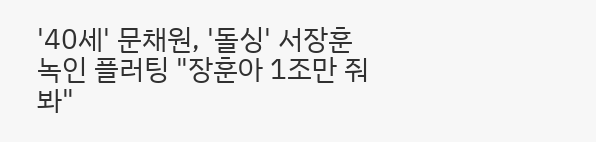'40세' 문채원, '돌싱' 서장훈 녹인 플러팅 "장훈아 1조만 줘봐"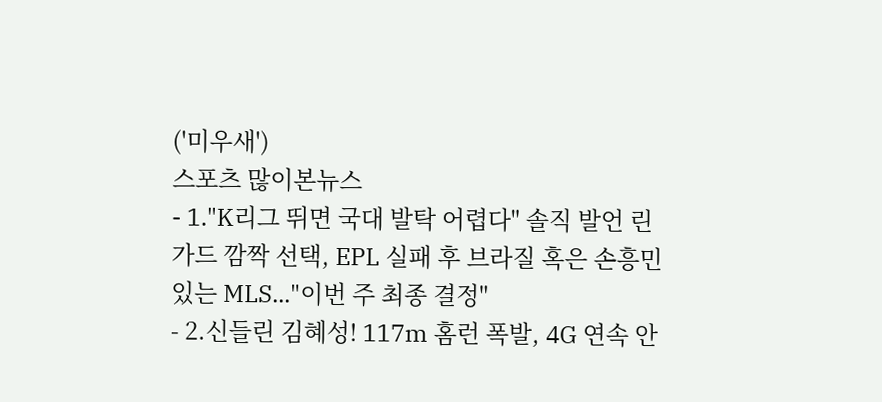('미우새')
스포츠 많이본뉴스
- 1."K리그 뛰면 국대 발탁 어렵다" 솔직 발언 린가드 깜짝 선택, EPL 실패 후 브라질 혹은 손흥민 있는 MLS..."이번 주 최종 결정"
- 2.신들린 김혜성! 117m 홈런 폭발, 4G 연속 안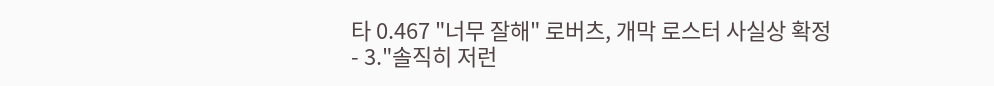타 0.467 "너무 잘해" 로버츠, 개막 로스터 사실상 확정
- 3."솔직히 저런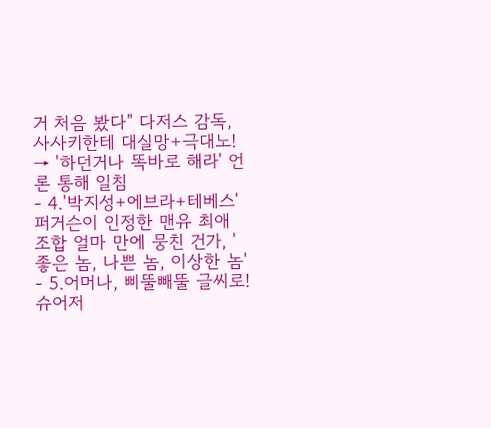거 처음 봤다" 다저스 감독, 사사키한테 대실망+극대노! → '하던거나 똑바로 해라' 언론 통해 일침
- 4.'박지성+에브라+테베스' 퍼거슨이 인정한 맨유 최애 조합 얼마 만에 뭉친 건가, '좋은 놈, 나쁜 놈, 이상한 놈'
- 5.어머나, 삐뚤빼뚤 글씨로! 슈어저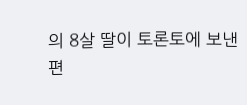의 8살 딸이 토론토에 보낸 편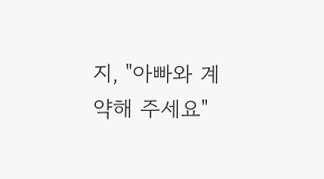지, "아빠와 계약해 주세요"